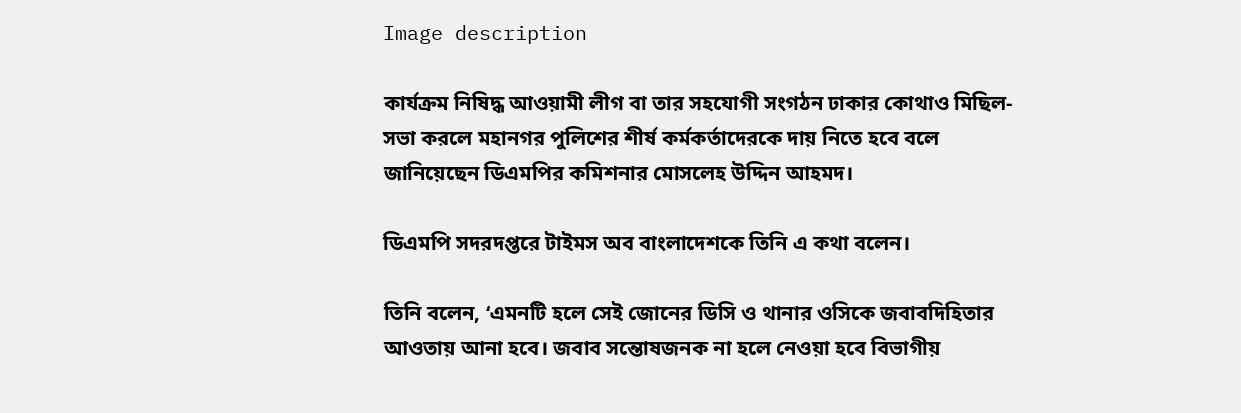Image description

কার্যক্রম নিষিদ্ধ আওয়ামী লীগ বা তার সহযোগী সংগঠন ঢাকার কোথাও মিছিল-সভা করলে মহানগর পুলিশের শীর্ষ কর্মকর্তাদেরকে দায় নিতে হবে বলে জানিয়েছেন ডিএমপির কমিশনার মোসলেহ উদ্দিন আহমদ।

ডিএমপি সদরদপ্তরে টাইমস অব বাংলাদেশকে তিনি এ কথা বলেন।

তিনি বলেন, ‘এমনটি হলে সেই জোনের ডিসি ও থানার ওসিকে জবাবদিহিতার আওতায় আনা হবে। জবাব সন্তোষজনক না হলে নেওয়া হবে বিভাগীয়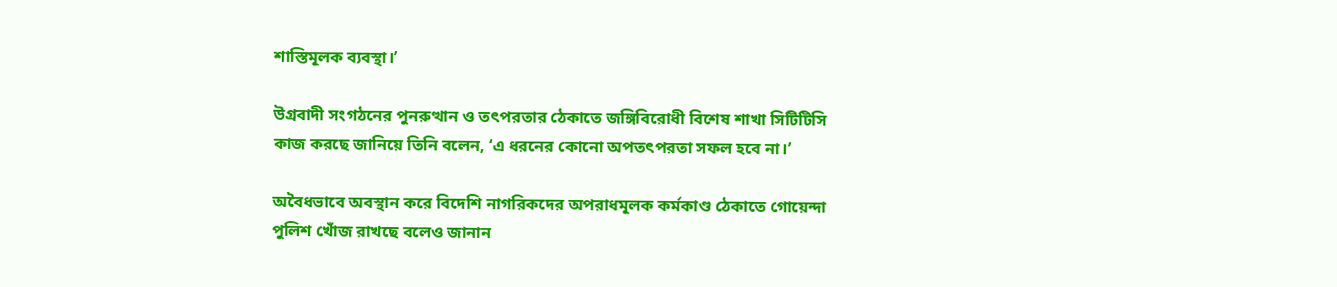শাস্তিমূলক ব্যবস্থা।’

উগ্রবাদী সংগঠনের পুনরুত্থান ও তৎপরতার ঠেকাতে জঙ্গিবিরোধী বিশেষ শাখা সিটিটিসি কাজ করছে জানিয়ে তিনি বলেন, ‘এ ধরনের কোনো অপতৎপরতা সফল হবে না।’

অবৈধভাবে অবস্থান করে বিদেশি নাগরিকদের অপরাধমূলক কর্মকাণ্ড ঠেকাতে গোয়েন্দা পুলিশ খোঁজ রাখছে বলেও জানান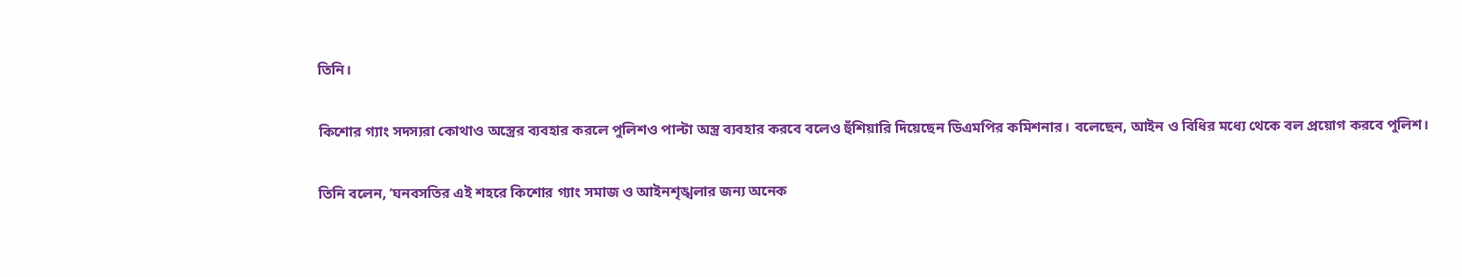তিনি।

কিশোর গ্যাং সদস্যরা কোথাও অস্ত্রের ব্যবহার করলে পুলিশও পাল্টা অস্ত্র ব্যবহার করবে বলেও হুঁশিয়ারি দিয়েছেন ডিএমপির কমিশনার। বলেছেন, আইন ও বিধির মধ্যে থেকে বল প্রয়োগ করবে পুলিশ।

তিনি বলেন, ‘ঘনবসতির এই শহরে কিশোর গ্যাং সমাজ ও আইনশৃঙ্খলার জন্য অনেক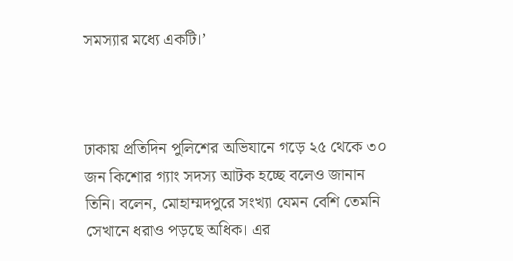সমস্যার মধ্যে একটি।’



ঢাকায় প্রতিদিন পুলিশের অভিযানে গড়ে ২৫ থেকে ৩০ জন কিশোর গ্যাং সদস্য আটক হচ্ছে বলেও জানান তিনি। বলেন, মোহাম্মদপুরে সংখ্যা যেমন বেশি তেমনি সেখানে ধরাও পড়ছে অধিক। এর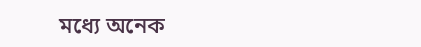মধ্যে অনেক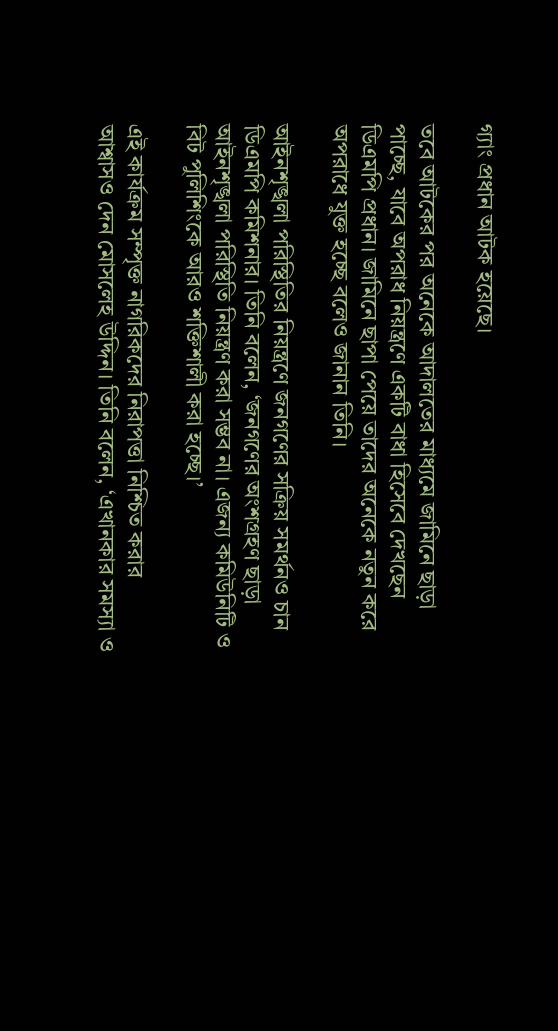গ্যাং প্রধান আটক হয়েছে।

তবে আটকের পর অনেকে আদালতের মাধ্যমে জামিনে ছাড়া পাচ্ছে, যাবে অপরাধ নিয়ন্ত্রণে একটি বাধা হিসেবে দেখছেন ডিএমপি প্রধান। জামিনে ছাপা পেয়ে তাদের অনেকে নতুন করে অপরাধে যুক্ত হচ্ছে বলেও জানান তিনি।

আইনশৃঙ্খলা পরিস্থিতির নিয়ন্ত্রণে জনগণের সক্রিয় সমর্থনও চান ডিএমপি কমিশনার। তিনি বলেন, ‘জনগণের অংশগ্রহণ ছাড়া আইনশৃঙ্খলা পরিস্থিতি নিয়ন্ত্রণ করা সম্ভব না। এজন্য কমিউনিটি ও বিট পুলিশিংকে আরও শক্তিশালী করা হচ্ছে।’

এই কার্যক্রম সম্পৃক্ত নাগরিকদের নিরাপত্তা নিশ্চিত করার আশ্বাসও দেন মোসলেহ উদ্দিন। তিনি বলেন, ‘এখানকার সমস্যা ও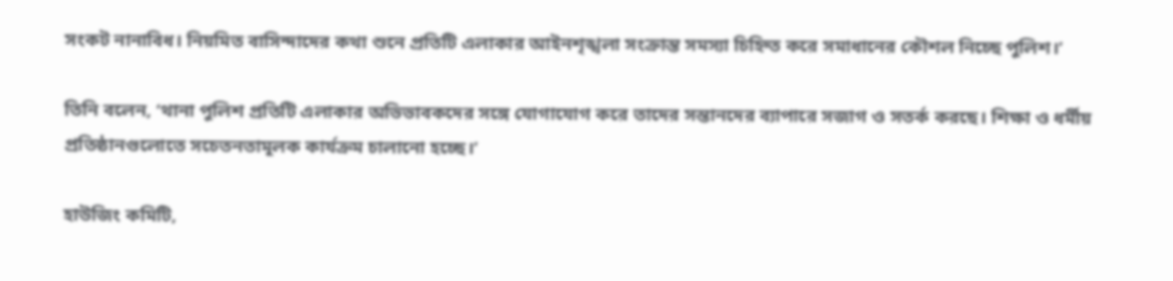সংকট নানাবিধ। নিয়মিত বাসিন্দাদের কথা শুনে প্রতিটি এলাকার আইনশৃঙ্খলা সংক্রান্ত সমস্যা চিহ্নিত করে সমাধানের কৌশল নিচ্ছে পুলিশ।’

তিনি বলেন, ‘থানা পুলিশ প্রতিটি এলাকার অভিভাবকদের সঙ্গে যোগাযোগ করে তাদের সন্তানদের ব্যাপারে সজাগ ও সতর্ক করছে। শিক্ষা ও ধর্মীয় প্রতিষ্ঠানগুলোতে সচেতনতামূলক কার্যক্রম চালানো হচ্ছে।’

হাউজিং কমিটি,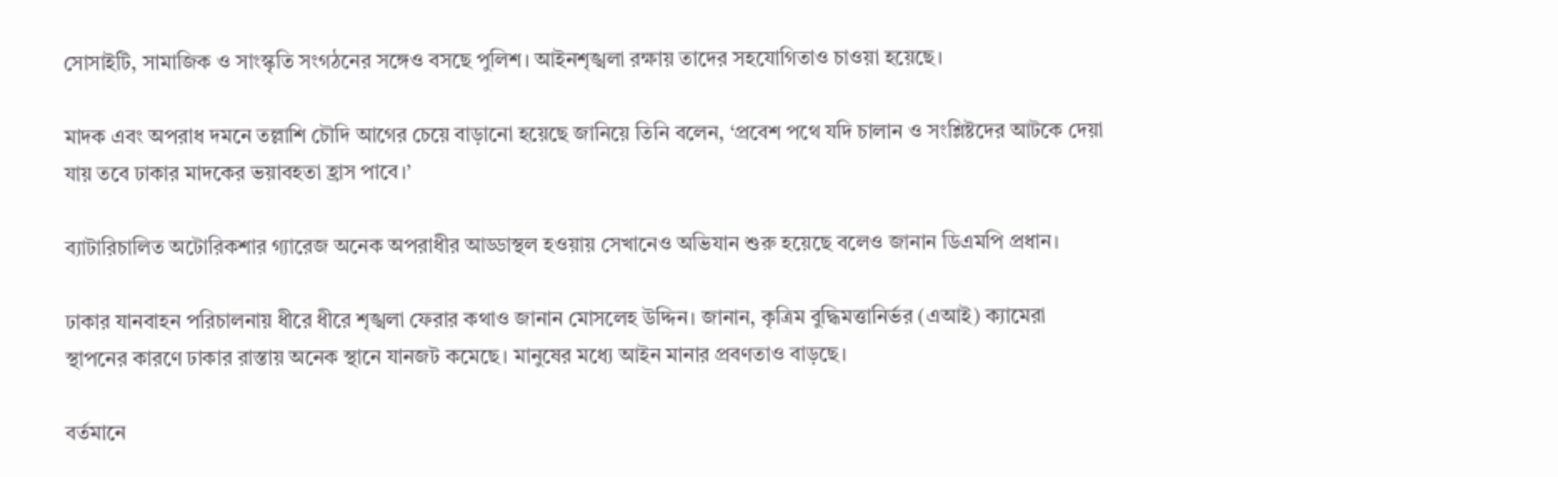সোসাইটি, সামাজিক ও সাংস্কৃতি সংগঠনের সঙ্গেও বসছে পুলিশ। আইনশৃঙ্খলা রক্ষায় তাদের সহযোগিতাও চাওয়া হয়েছে।

মাদক এবং অপরাধ দমনে তল্লাশি চৌদি আগের চেয়ে বাড়ানো হয়েছে জানিয়ে তিনি বলেন, ‘প্রবেশ পথে যদি চালান ও সংশ্লিষ্টদের আটকে দেয়া যায় তবে ঢাকার মাদকের ভয়াবহতা হ্রাস পাবে।’

ব্যাটারিচালিত অটোরিকশার গ্যারেজ অনেক অপরাধীর আড্ডাস্থল হওয়ায় সেখানেও অভিযান শুরু হয়েছে বলেও জানান ডিএমপি প্রধান।

ঢাকার যানবাহন পরিচালনায় ধীরে ধীরে শৃঙ্খলা ফেরার কথাও জানান মোসলেহ উদ্দিন। জানান, কৃত্রিম বুদ্ধিমত্তানির্ভর (এআই) ক্যামেরা স্থাপনের কারণে ঢাকার রাস্তায় অনেক স্থানে যানজট কমেছে। মানুষের মধ্যে আইন মানার প্রবণতাও বাড়ছে।

বর্তমানে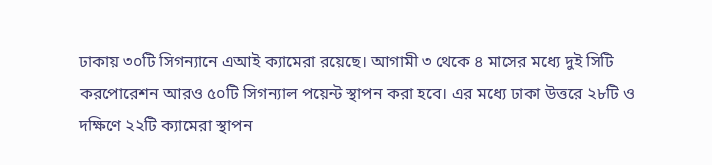ঢাকায় ৩০টি সিগন্যানে এআই ক্যামেরা রয়েছে। আগামী ৩ থেকে ৪ মাসের মধ্যে দুই সিটি করপোরেশন আরও ৫০টি সিগন্যাল পয়েন্ট স্থাপন করা হবে। এর মধ্যে ঢাকা উত্তরে ২৮টি ও দক্ষিণে ২২টি ক্যামেরা স্থাপন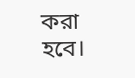করা হবে।